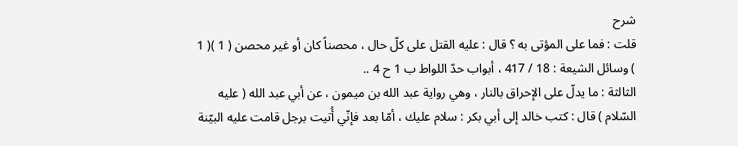شرح
قلت : فما على المؤتى به ؟ قال : عليه القتل على كلّ حال ، محصناً كان أو غير محصن ( 1 )( 1 ) وسائل الشيعة : 18 / 417 ، أبواب حدّ اللواط ب 1 ح 4 ..
الثالثة : ما يدلّ على الإحراق بالنار ، وهي رواية عبد الله بن ميمون ، عن أبي عبد الله ( عليه السّلام ) قال : كتب خالد إلى أبي بكر : سلام عليك ، أمّا بعد فإنّي أُتيت برجل قامت عليه البيّنة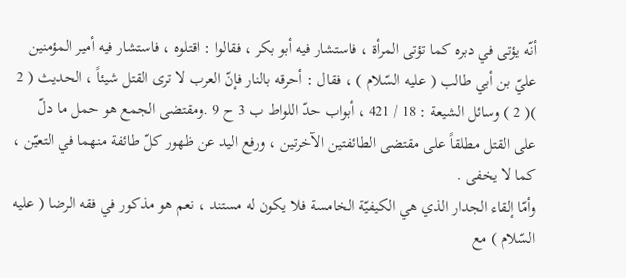أنّه يؤتى في دبره كما تؤتى المرأة ، فاستشار فيه أبو بكر ، فقالوا : اقتلوه ، فاستشار فيه أمير المؤمنين عليّ بن أبي طالب ( عليه السّلام ) ، فقال : أحرقه بالنار فإنّ العرب لا ترى القتل شيئاً ، الحديث ( 2 )( 2 ) وسائل الشيعة : 18 / 421 ، أبواب حدّ اللواط ب 3 ح 9 .ومقتضى الجمع هو حمل ما دلّ على القتل مطلقاً على مقتضى الطائفتين الآخرتين ، ورفع اليد عن ظهور كلّ طائفة منهما في التعيّن ، كما لا يخفى .
وأمّا إلقاء الجدار الذي هي الكيفيّة الخامسة فلا يكون له مستند ، نعم هو مذكور في فقه الرضا ( عليه السّلام ) مع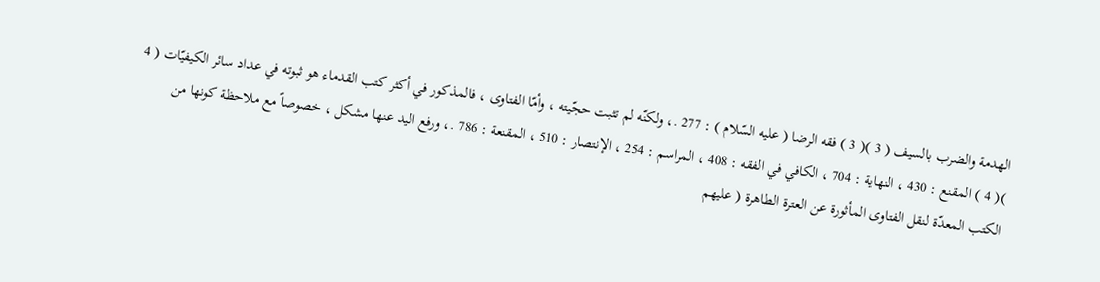الهدمة والضرب بالسيف ( 3 )( 3 ) فقه الرضا ( عليه السّلام ) : 277 .، ولكنّه لم تثبت حجّيته ، وأمّا الفتاوى ، فالمذكور في أكثر كتب القدماء هو ثبوته في عداد سائر الكيفيّات ( 4 )( 4 ) المقنع : 430 ، النهاية : 704 ، الكافي في الفقه : 408 ، المراسم : 254 ، الإنتصار : 510 ، المقنعة : 786 .، ورفع اليد عنها مشكل ، خصوصاً مع ملاحظة كونها من الكتب المعدّة لنقل الفتاوى المأثورة عن العترة الطاهرة ( عليهم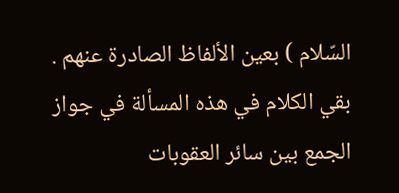السّلام ) بعين الألفاظ الصادرة عنهم .
بقي الكلام في هذه المسألة في جواز الجمع بين سائر العقوبات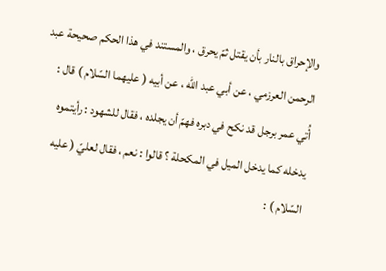والإحراق بالنار بأن يقتل ثمّ يحرق ، والمستند في هذا الحكم صحيحة عبد الرحمن العرزمي ، عن أبي عبد الله ، عن أبيه ( عليهما السّلام ) قال : أُتي عمر برجل قد نكح في دبره فهمّ أن يجلده ، فقال للشهود : رأيتموه يدخله كما يدخل الميل في المكحلة ؟ قالوا : نعم ، فقال لعليّ ( عليه السّلام ) :